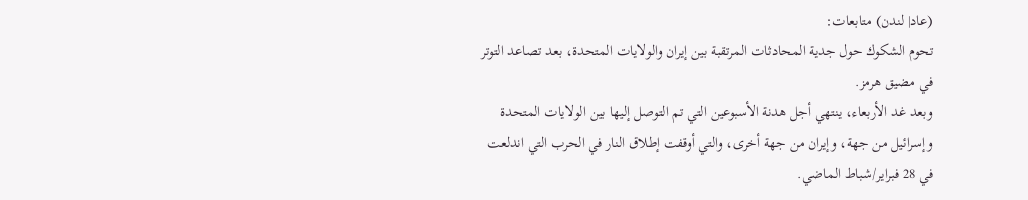(عاد| لندن) متابعات:
تحوم الشكوك حول جدية المحادثات المرتقبة بين إيران والولايات المتحدة، بعد تصاعد التوتر في مضيق هرمز.
وبعد غد الأربعاء، ينتهي أجل هدنة الأسبوعين التي تم التوصل إليها بين الولايات المتحدة وإسرائيل من جهة، وإيران من جهة أخرى، والتي أوقفت إطلاق النار في الحرب التي اندلعت في 28 فبراير/شباط الماضي.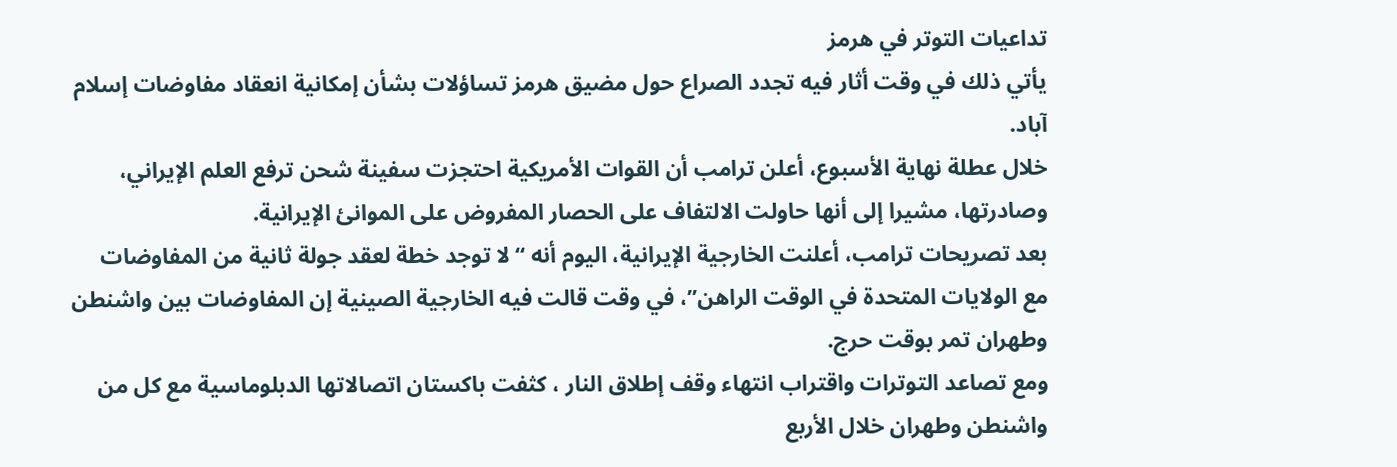تداعيات التوتر في هرمز
يأتي ذلك في وقت أثار فيه تجدد الصراع حول مضيق هرمز تساؤلات بشأن إمكانية انعقاد مفاوضات إسلام آباد.
خلال عطلة نهاية الأسبوع، أعلن ترامب أن القوات الأمريكية احتجزت سفينة شحن ترفع العلم الإيراني، وصادرتها، مشيرا إلى أنها حاولت الالتفاف على الحصار المفروض على الموانئ الإيرانية.
بعد تصريحات ترامب، أعلنت الخارجية الإيرانية، اليوم أنه “لا توجد خطة لعقد جولة ثانية من المفاوضات مع الولايات المتحدة في الوقت الراهن”، في وقت قالت فيه الخارجية الصينية إن المفاوضات بين واشنطن وطهران تمر بوقت حرج.
ومع تصاعد التوترات واقتراب انتهاء وقف إطلاق النار ، كثفت باكستان اتصالاتها الدبلوماسية مع كل من واشنطن وطهران خلال الأربع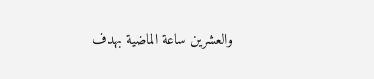والعشرين ساعة الماضية بهدف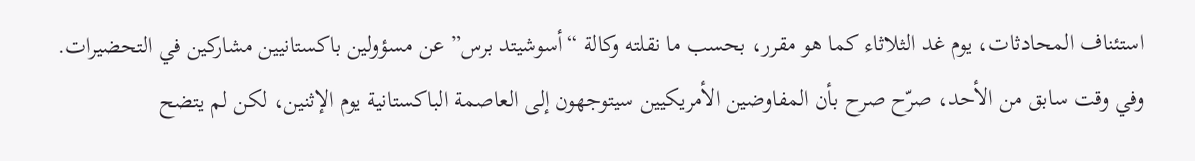استئناف المحادثات، يوم غد الثلاثاء كما هو مقرر، بحسب ما نقلته وكالة “أسوشيتد برس” عن مسؤولين باكستانيين مشاركين في التحضيرات.
وفي وقت سابق من الأحد، صرّح صرح بأن المفاوضين الأمريكيين سيتوجهون إلى العاصمة الباكستانية يوم الإثنين، لكن لم يتضح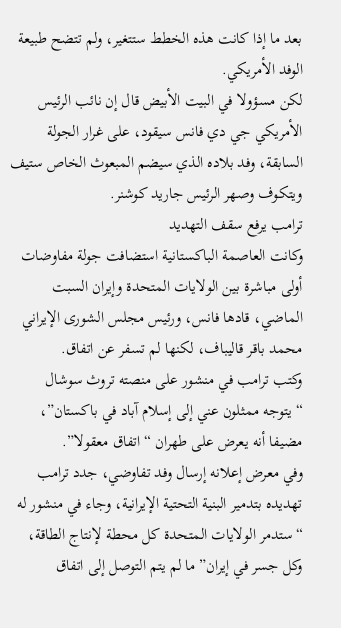بعد ما إذا كانت هذه الخطط ستتغير، ولم تتضح طبيعة الوفد الأمريكي.
لكن مسؤولا في البيت الأبيض قال إن نائب الرئيس الأمريكي جي دي فانس سيقود، على غرار الجولة السابقة، وفد بلاده الذي سيضم المبعوث الخاص ستيف ويتكوف وصهر الرئيس جاريد كوشنر.
ترامب يرفع سقف التهديد
وكانت العاصمة الباكستانية استضافت جولة مفاوضات أولى مباشرة بين الولايات المتحدة وإيران السبت الماضي، قادها فانس، ورئيس مجلس الشورى الإيراني محمد باقر قاليباف، لكنها لم تسفر عن اتفاق.
وكتب ترامب في منشور على منصته تروث سوشال “يتوجه ممثلون عني إلى إسلام آباد في باكستان”، مضيفا أنه يعرض على طهران “اتفاق معقولا”.
وفي معرض إعلانه إرسال وفد تفاوضي، جدد ترامب تهديده بتدمير البنية التحتية الإيرانية، وجاء في منشور له “ستدمر الولايات المتحدة كل محطة لإنتاج الطاقة، وكل جسر في إيران” ما لم يتم التوصل إلى اتفاق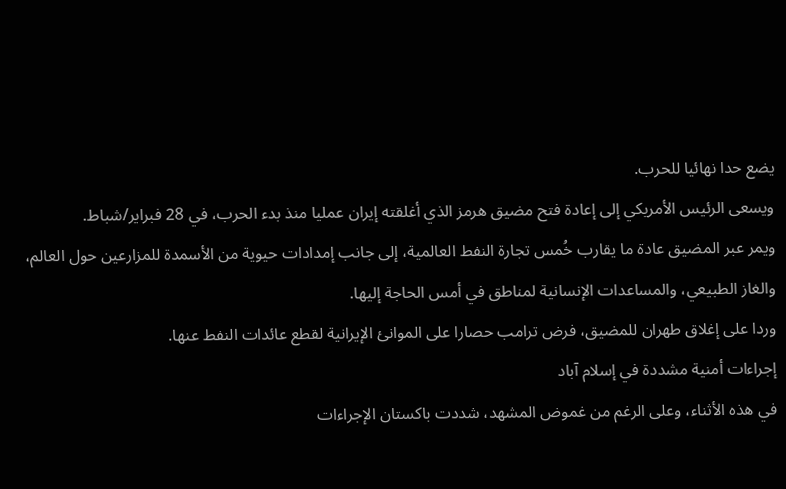يضع حدا نهائيا للحرب.
ويسعى الرئيس الأمريكي إلى إعادة فتح مضيق هرمز الذي أغلقته إيران عمليا منذ بدء الحرب، في 28 فبراير/شباط.
ويمر عبر المضيق عادة ما يقارب خُمس تجارة النفط العالمية، إلى جانب إمدادات حيوية من الأسمدة للمزارعين حول العالم، والغاز الطبيعي، والمساعدات الإنسانية لمناطق في أمس الحاجة إليها.
وردا على إغلاق طهران للمضيق، فرض ترامب حصارا على الموانئ الإيرانية لقطع عائدات النفط عنها.
إجراءات أمنية مشددة في إسلام آباد
في هذه الأثناء، وعلى الرغم من غموض المشهد، شددت باكستان الإجراءات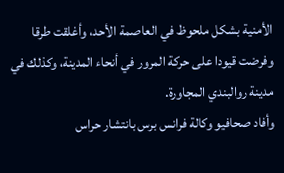الأمنية بشكل ملحوظ في العاصمة الأحد، وأغلقت طرقا وفرضت قيودا على حركة المرور في أنحاء المدينة، وكذلك في مدينة روالبندي المجاورة.
وأفاد صحافيو وكالة فرانس برس بانتشار حراس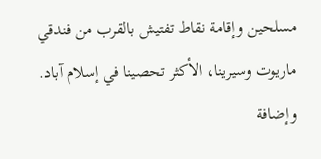مسلحين وإقامة نقاط تفتيش بالقرب من فندقي ماريوت وسيرينا، الأكثر تحصينا في إسلام آباد.
وإضافة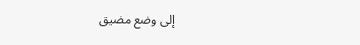إلى وضع مضيق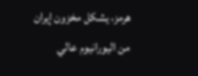هرمز، يشكل مخزون إيران من اليورانيوم عالي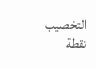التخصيب نقطة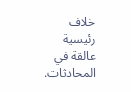خلاف رئيسية عالقة في المحادثات.